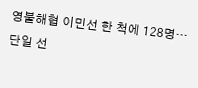영불해협 이민선 한 척에 128명… 단일 선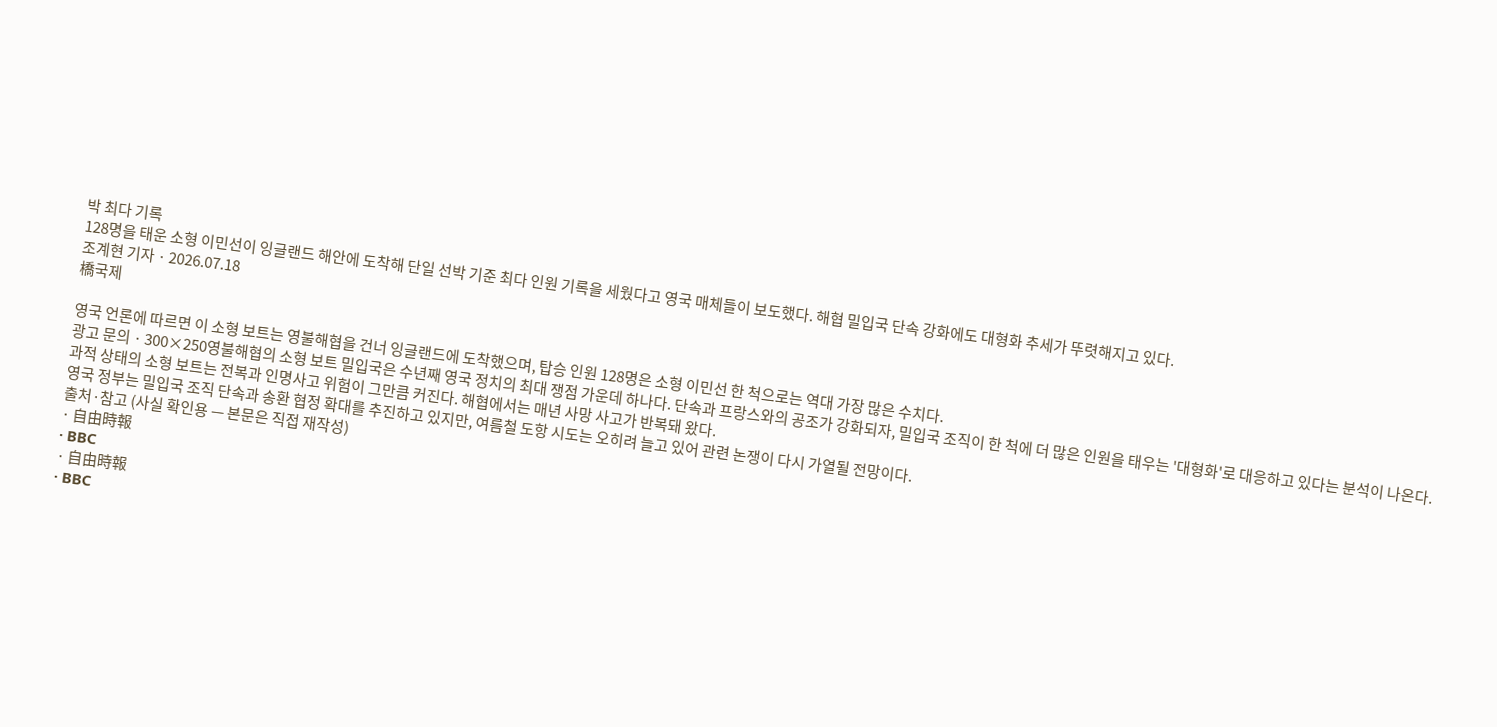박 최다 기록
128명을 태운 소형 이민선이 잉글랜드 해안에 도착해 단일 선박 기준 최다 인원 기록을 세웠다고 영국 매체들이 보도했다. 해협 밀입국 단속 강화에도 대형화 추세가 뚜렷해지고 있다.
조계현 기자 · 2026.07.18
橋국제

영국 언론에 따르면 이 소형 보트는 영불해협을 건너 잉글랜드에 도착했으며, 탑승 인원 128명은 소형 이민선 한 척으로는 역대 가장 많은 수치다.
광고 문의 · 300×250영불해협의 소형 보트 밀입국은 수년째 영국 정치의 최대 쟁점 가운데 하나다. 단속과 프랑스와의 공조가 강화되자, 밀입국 조직이 한 척에 더 많은 인원을 태우는 '대형화'로 대응하고 있다는 분석이 나온다.
과적 상태의 소형 보트는 전복과 인명사고 위험이 그만큼 커진다. 해협에서는 매년 사망 사고가 반복돼 왔다.
영국 정부는 밀입국 조직 단속과 송환 협정 확대를 추진하고 있지만, 여름철 도항 시도는 오히려 늘고 있어 관련 논쟁이 다시 가열될 전망이다.
출처·참고 (사실 확인용 — 본문은 직접 재작성)
· 自由時報
· BBC
· 自由時報
· BBC